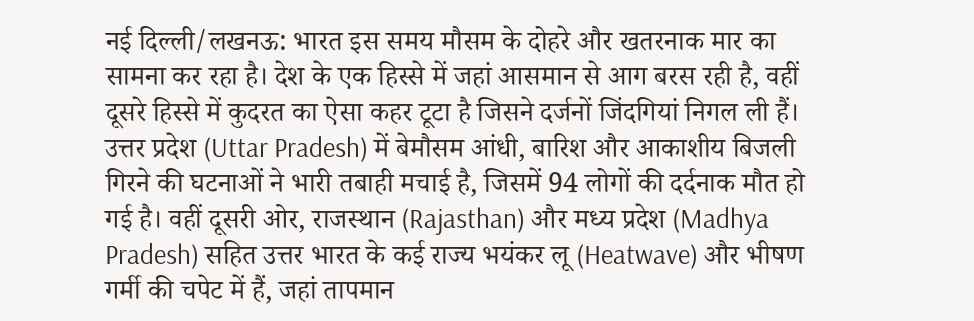नई दिल्ली/लखनऊ: भारत इस समय मौसम के दोहरे और खतरनाक मार का सामना कर रहा है। देश के एक हिस्से में जहां आसमान से आग बरस रही है, वहीं दूसरे हिस्से में कुदरत का ऐसा कहर टूटा है जिसने दर्जनों जिंदगियां निगल ली हैं। उत्तर प्रदेश (Uttar Pradesh) में बेमौसम आंधी, बारिश और आकाशीय बिजली गिरने की घटनाओं ने भारी तबाही मचाई है, जिसमें 94 लोगों की दर्दनाक मौत हो गई है। वहीं दूसरी ओर, राजस्थान (Rajasthan) और मध्य प्रदेश (Madhya Pradesh) सहित उत्तर भारत के कई राज्य भयंकर लू (Heatwave) और भीषण गर्मी की चपेट में हैं, जहां तापमान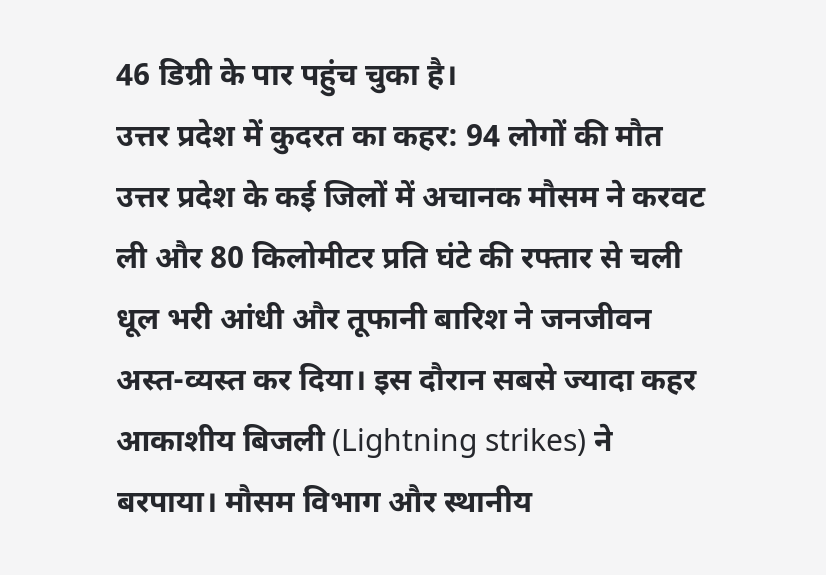46 डिग्री के पार पहुंच चुका है।
उत्तर प्रदेश में कुदरत का कहर: 94 लोगों की मौत
उत्तर प्रदेश के कई जिलों में अचानक मौसम ने करवट ली और 80 किलोमीटर प्रति घंटे की रफ्तार से चली धूल भरी आंधी और तूफानी बारिश ने जनजीवन अस्त-व्यस्त कर दिया। इस दौरान सबसे ज्यादा कहर आकाशीय बिजली (Lightning strikes) ने बरपाया। मौसम विभाग और स्थानीय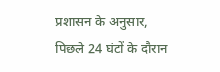प्रशासन के अनुसार, पिछले 24 घंटों के दौरान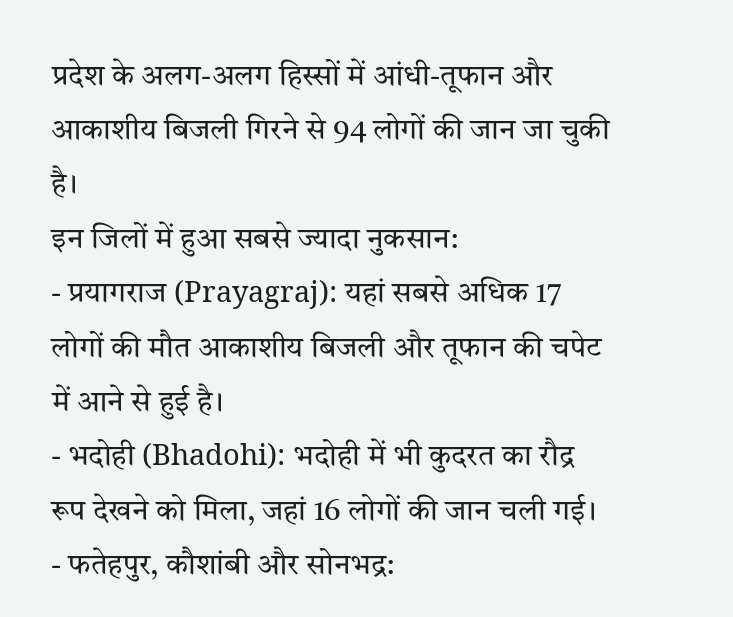प्रदेश के अलग-अलग हिस्सों में आंधी-तूफान और आकाशीय बिजली गिरने से 94 लोगों की जान जा चुकी है।
इन जिलों में हुआ सबसे ज्यादा नुकसान:
- प्रयागराज (Prayagraj): यहां सबसे अधिक 17 लोगों की मौत आकाशीय बिजली और तूफान की चपेट में आने से हुई है।
- भदोही (Bhadohi): भदोही में भी कुदरत का रौद्र रूप देखने को मिला, जहां 16 लोगों की जान चली गई।
- फतेहपुर, कौशांबी और सोनभद्र: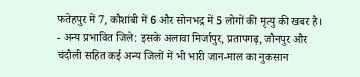फतेहपुर में 7, कौशांबी में 6 और सोनभद्र में 5 लोगों की मृत्यु की खबर है।
- अन्य प्रभावित जिले: इसके अलावा मिर्जापुर, प्रतापगढ़, जौनपुर और चंदौली सहित कई अन्य जिलों में भी भारी जान-माल का नुकसान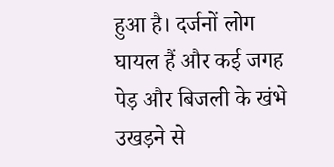हुआ है। दर्जनों लोग घायल हैं और कई जगह पेड़ और बिजली के खंभे उखड़ने से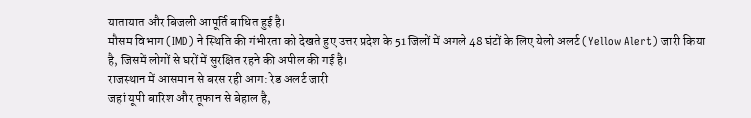यातायात और बिजली आपूर्ति बाधित हुई है।
मौसम विभाग (IMD) ने स्थिति की गंभीरता को देखते हुए उत्तर प्रदेश के 51 जिलों में अगले 48 घंटों के लिए येलो अलर्ट (Yellow Alert) जारी किया है, जिसमें लोगों से घरों में सुरक्षित रहने की अपील की गई है।
राजस्थान में आसमान से बरस रही आग: रेड अलर्ट जारी
जहां यूपी बारिश और तूफान से बेहाल है,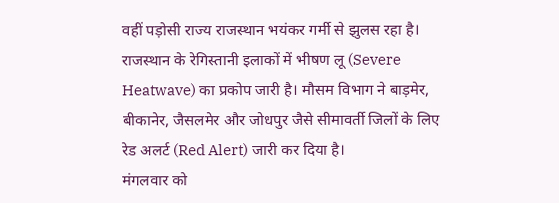वहीं पड़ोसी राज्य राजस्थान भयंकर गर्मी से झुलस रहा है। राजस्थान के रेगिस्तानी इलाकों में भीषण लू (Severe Heatwave) का प्रकोप जारी है। मौसम विभाग ने बाड़मेर, बीकानेर, जैसलमेर और जोधपुर जैसे सीमावर्ती जिलों के लिए रेड अलर्ट (Red Alert) जारी कर दिया है।
मंगलवार को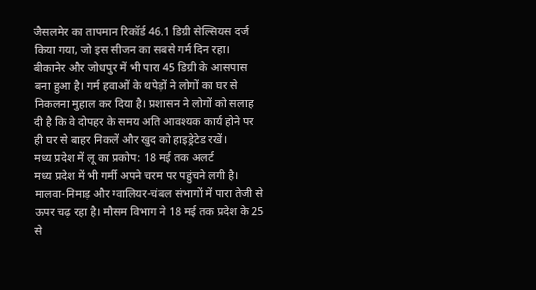जैसलमेर का तापमान रिकॉर्ड 46.1 डिग्री सेल्सियस दर्ज किया गया, जो इस सीजन का सबसे गर्म दिन रहा। बीकानेर और जोधपुर में भी पारा 45 डिग्री के आसपास बना हुआ है। गर्म हवाओं के थपेड़ों ने लोगों का घर से निकलना मुहाल कर दिया है। प्रशासन ने लोगों को सलाह दी है कि वे दोपहर के समय अति आवश्यक कार्य होने पर ही घर से बाहर निकलें और खुद को हाइड्रेटेड रखें।
मध्य प्रदेश में लू का प्रकोप: 18 मई तक अलर्ट
मध्य प्रदेश में भी गर्मी अपने चरम पर पहुंचने लगी है। मालवा-निमाड़ और ग्वालियर-चंबल संभागों में पारा तेजी से ऊपर चढ़ रहा है। मौसम विभाग ने 18 मई तक प्रदेश के 25 से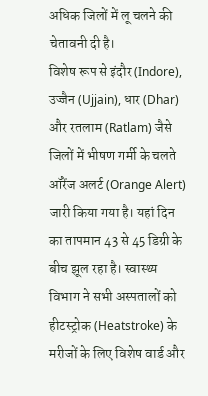अधिक जिलों में लू चलने की चेतावनी दी है।
विशेष रूप से इंदौर (Indore), उज्जैन (Ujjain), धार (Dhar) और रतलाम (Ratlam) जैसे जिलों में भीषण गर्मी के चलते ऑरेंज अलर्ट (Orange Alert) जारी किया गया है। यहां दिन का तापमान 43 से 45 डिग्री के बीच झूल रहा है। स्वास्थ्य विभाग ने सभी अस्पतालों को हीटस्ट्रोक (Heatstroke) के मरीजों के लिए विशेष वार्ड और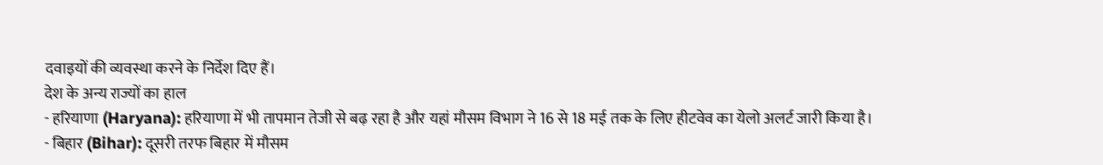दवाइयों की व्यवस्था करने के निर्देश दिए हैं।
देश के अन्य राज्यों का हाल
- हरियाणा (Haryana): हरियाणा में भी तापमान तेजी से बढ़ रहा है और यहां मौसम विभाग ने 16 से 18 मई तक के लिए हीटवेव का येलो अलर्ट जारी किया है।
- बिहार (Bihar): दूसरी तरफ बिहार में मौसम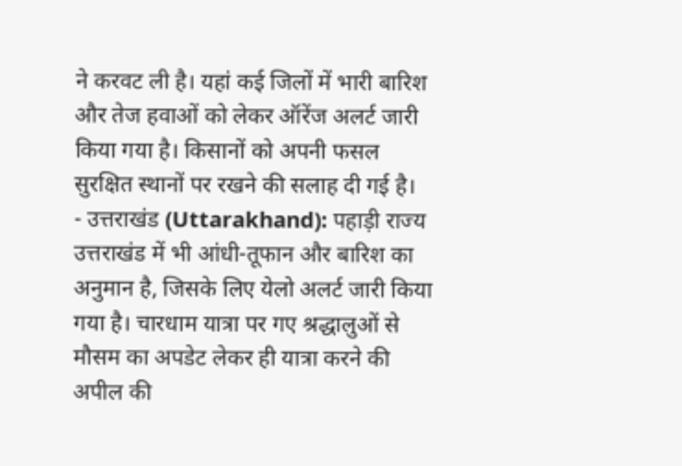ने करवट ली है। यहां कई जिलों में भारी बारिश और तेज हवाओं को लेकर ऑरेंज अलर्ट जारी किया गया है। किसानों को अपनी फसल सुरक्षित स्थानों पर रखने की सलाह दी गई है।
- उत्तराखंड (Uttarakhand): पहाड़ी राज्य उत्तराखंड में भी आंधी-तूफान और बारिश का अनुमान है, जिसके लिए येलो अलर्ट जारी किया गया है। चारधाम यात्रा पर गए श्रद्धालुओं से मौसम का अपडेट लेकर ही यात्रा करने की अपील की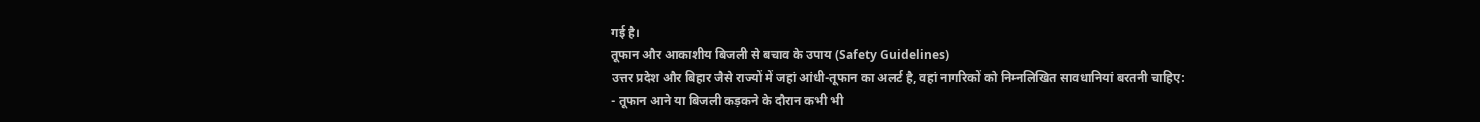गई है।
तूफान और आकाशीय बिजली से बचाव के उपाय (Safety Guidelines)
उत्तर प्रदेश और बिहार जैसे राज्यों में जहां आंधी-तूफान का अलर्ट है, वहां नागरिकों को निम्नलिखित सावधानियां बरतनी चाहिए:
- तूफान आने या बिजली कड़कने के दौरान कभी भी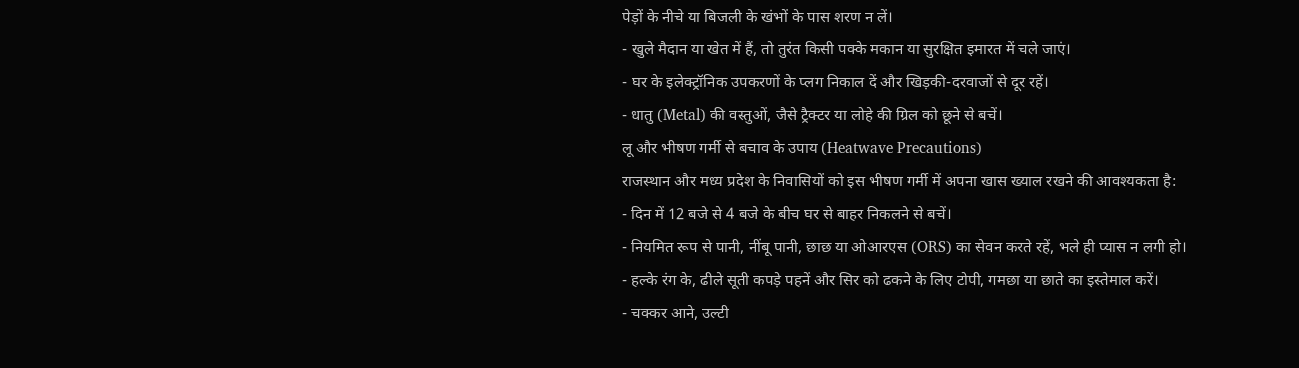पेड़ों के नीचे या बिजली के खंभों के पास शरण न लें।
- खुले मैदान या खेत में हैं, तो तुरंत किसी पक्के मकान या सुरक्षित इमारत में चले जाएं।
- घर के इलेक्ट्रॉनिक उपकरणों के प्लग निकाल दें और खिड़की-दरवाजों से दूर रहें।
- धातु (Metal) की वस्तुओं, जैसे ट्रैक्टर या लोहे की ग्रिल को छूने से बचें।
लू और भीषण गर्मी से बचाव के उपाय (Heatwave Precautions)
राजस्थान और मध्य प्रदेश के निवासियों को इस भीषण गर्मी में अपना खास ख्याल रखने की आवश्यकता है:
- दिन में 12 बजे से 4 बजे के बीच घर से बाहर निकलने से बचें।
- नियमित रूप से पानी, नींबू पानी, छाछ या ओआरएस (ORS) का सेवन करते रहें, भले ही प्यास न लगी हो।
- हल्के रंग के, ढीले सूती कपड़े पहनें और सिर को ढकने के लिए टोपी, गमछा या छाते का इस्तेमाल करें।
- चक्कर आने, उल्टी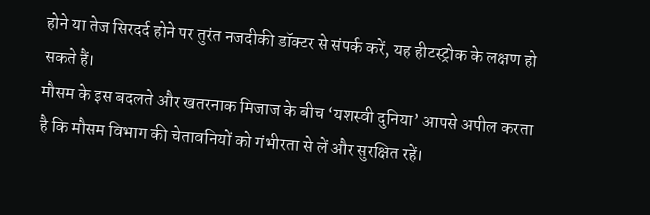होने या तेज सिरदर्द होने पर तुरंत नजदीकी डॉक्टर से संपर्क करें, यह हीटस्ट्रोक के लक्षण हो सकते हैं।
मौसम के इस बदलते और खतरनाक मिजाज के बीच ‘यशस्वी दुनिया’ आपसे अपील करता है कि मौसम विभाग की चेतावनियों को गंभीरता से लें और सुरक्षित रहें।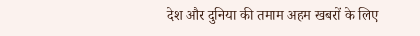देश और दुनिया की तमाम अहम खबरों के लिए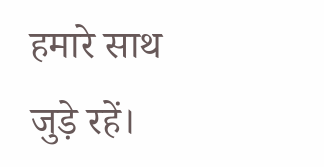हमारे साथ जुड़े रहें।